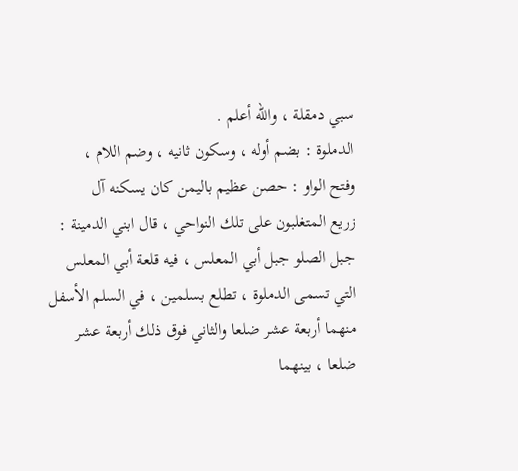سبي دمقلة ، والله أعلم .
الدملوة : بضم أوله ، وسكون ثانيه ، وضم اللام ،
وفتح الواو : حصن عظيم باليمن كان يسكنه آل
زريع المتغلبون على تلك النواحي ، قال ابني الدمينة :
جبل الصلو جبل أبي المعلس ، فيه قلعة أبي المعلس
التي تسمى الدملوة ، تطلع بسلمين ، في السلم الأسفل
منهما أربعة عشر ضلعا والثاني فوق ذلك أربعة عشر
ضلعا ، بينهما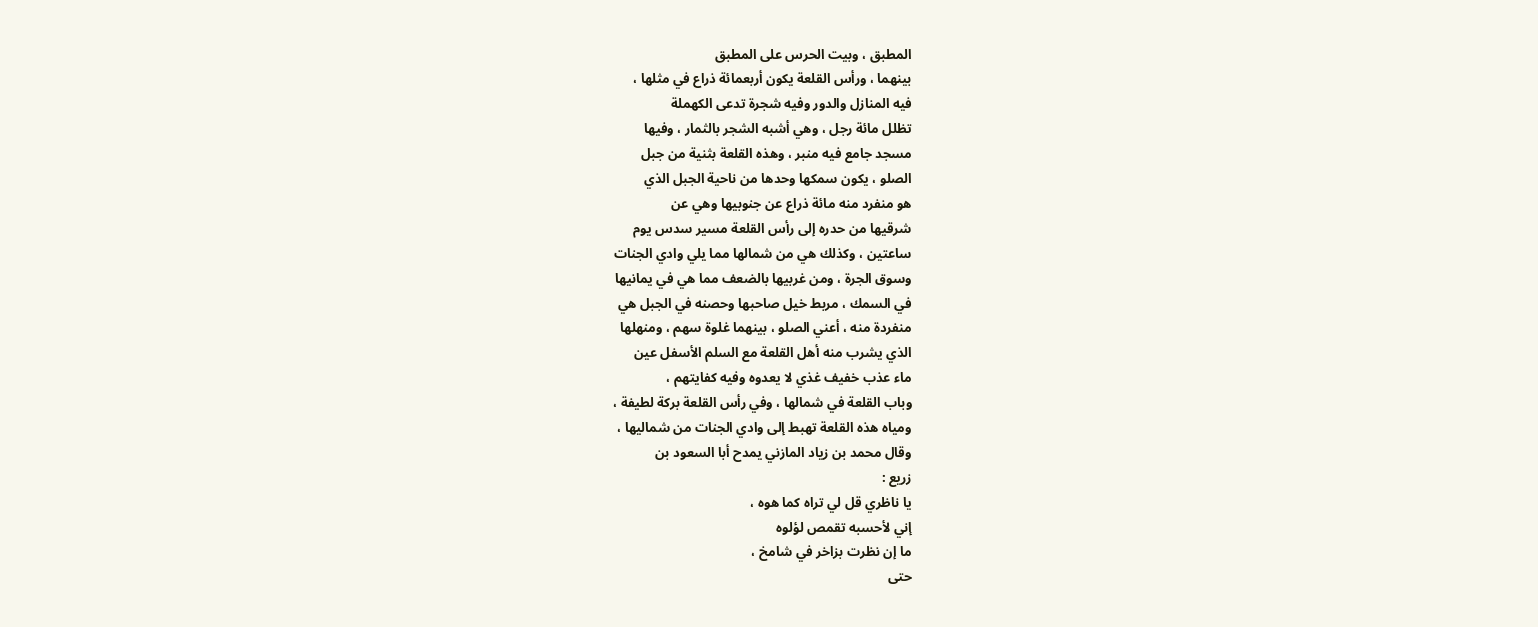المطبق ، وبيت الحرس على المطبق
بينهما ، ورأس القلعة يكون أربعمائة ذراع في مثلها ،
فيه المنازل والدور وفيه شجرة تدعى الكهملة
تظلل مائة رجل ، وهي أشبه الشجر بالثمار ، وفيها
مسجد جامع فيه منبر ، وهذه القلعة بثنية من جبل
الصلو ، يكون سمكها وحدها من ناحية الجبل الذي
هو منفرد منه مائة ذراع عن جنوبيها وهي عن
شرقيها من حدره إلى رأس القلعة مسير سدس يوم
ساعتين ، وكذلك هي من شمالها مما يلي وادي الجنات
وسوق الجرة ، ومن غربيها بالضعف مما هي في يمانيها
في السمك ، مربط خيل صاحبها وحصنه في الجبل هي
منفردة منه ، أعني الصلو ، بينهما غلوة سهم ، ومنهلها
الذي يشرب منه أهل القلعة مع السلم الأسفل عين
ماء عذب خفيف غذي لا يعدوه وفيه كفايتهم ،
وباب القلعة في شمالها ، وفي رأس القلعة بركة لطيفة ،
ومياه هذه القلعة تهبط إلى وادي الجنات من شماليها ،
وقال محمد بن زياد المازني يمدح أبا السعود بن
زريع :
يا ناظري قل لي تراه كما هوه ،
إني لأحسبه تقمص لؤلوه
ما إن نظرت بزاخر في شامخ ،
حتى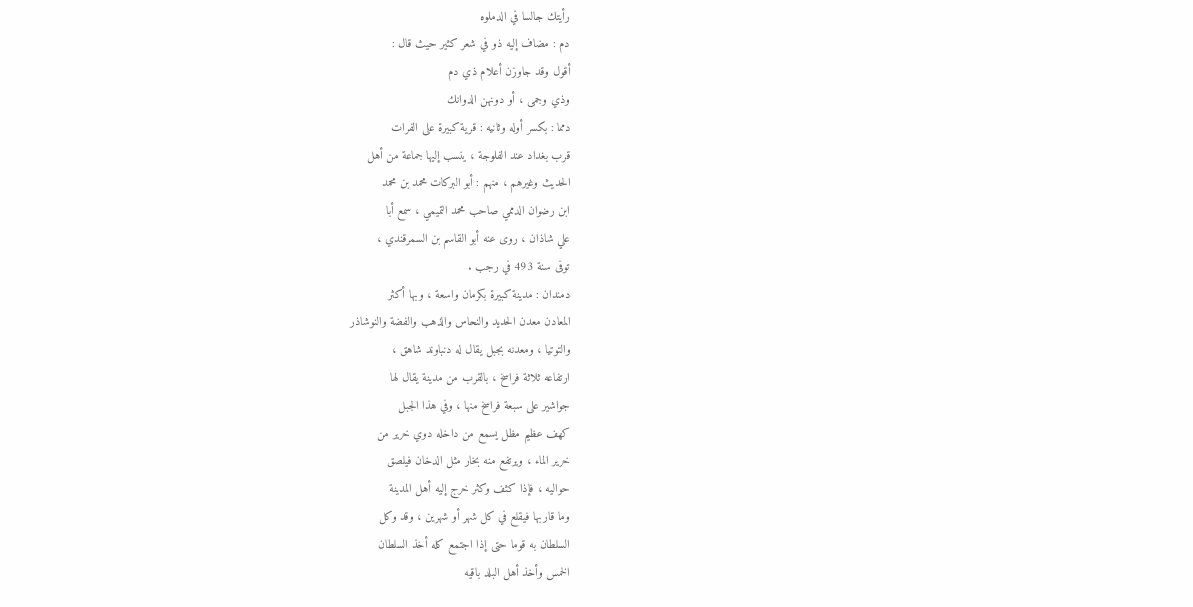رأيتك جالسا في الدملوه
دم : مضاف إليه ذو في شعر كثير حيث قال :
أقول وقد جاوزن أعلام ذي دم
وذي وجمى ، أو دونهن الدوانك
دمما : بكسر أوله وثانيه : قرية كبيرة على الفرات
قرب بغداد عند الفلوجة ، ينسب إليها جماعة من أهل
الحديث وغيرهم ، منهم : أبو البركات محمد بن محمد
ابن رضوان الدممي صاحب محمد التميمي ، سمع أبا
علي شاذان ، روى عنه أبو القاسم بن السمرقندي ،
توفى سنة 493 في رجب .
دمندان : مدينة كبيرة بكرمان واسعة ، وبها أكثر
المعادن معدن الحديد والنحاس والذهب والفضة والنوشاذر
والتوتيا ، ومعدنه بجبل يقال له دنباوند شاهق ،
ارتفاعه ثلاثة فراسخ ، بالقرب من مدينة يقال لها
جواشير على سبعة فراسخ منها ، وفي هذا الجبل
كهف عظيم مظل يسمع من داخله دوي خرير من
خرير الماء ، ويرتفع منه بخار مثل الدخان فيلصق
حواليه ، فإذا كثف وكثر خرج إليه أهل المدينة
وما قاربها فيقلع في كل شهر أو شهرين ، وقد وكل
السلطان به قوما حتى إذا اجتمع كله أخذ السلطان
الخمس وأخذ أهل البلد باقيه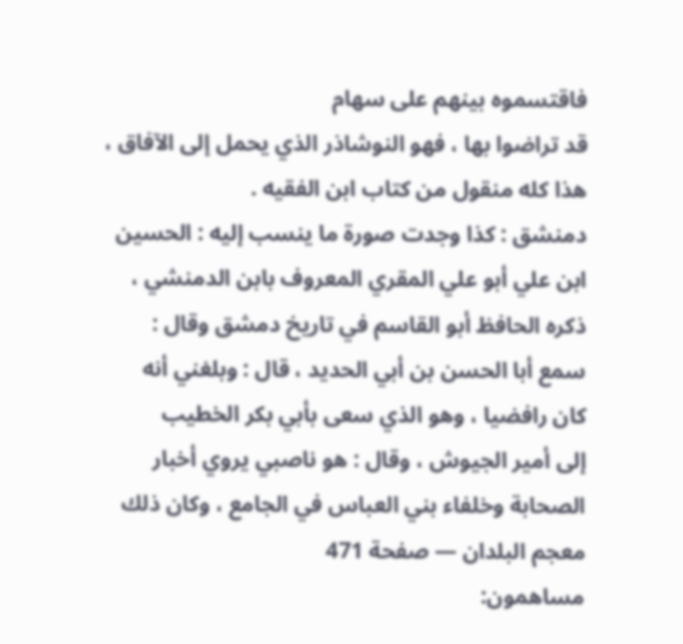فاقتسموه بينهم على سهام
قد تراضوا بها ، فهو النوشاذر الذي يحمل إلى الآفاق ،
هذا كله منقول من كتاب ابن الفقيه .
دمنشق : كذا وجدت صورة ما ينسب إليه : الحسين
ابن علي أبو علي المقري المعروف بابن الدمنشي ،
ذكره الحافظ أبو القاسم في تاريخ دمشق وقال :
سمع أبا الحسن بن أبي الحديد ، قال : وبلغني أنه
كان رافضيا ، وهو الذي سعى بأبي بكر الخطيب
إلى أمير الجيوش ، وقال : هو ناصبي يروي أخبار
الصحابة وخلفاء بني العباس في الجامع ، وكان ذلك
معجم البلدان — صفحة 471
مساهمون: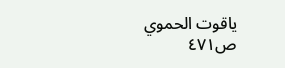ياقوت الحموي
ص٤٧١